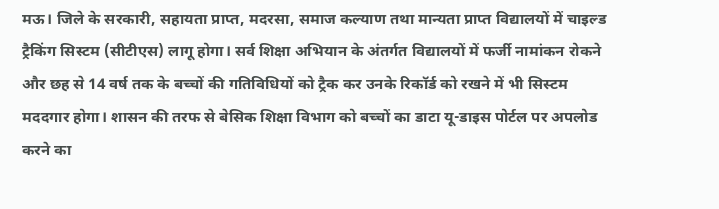मऊ। जिले के सरकारी, सहायता प्राप्त, मदरसा, समाज कल्याण तथा मान्यता प्राप्त विद्यालयों में चाइल्ड ट्रैकिंग सिस्टम (सीटीएस) लागू होगा। सर्व शिक्षा अभियान के अंतर्गत विद्यालयों में फर्जी नामांकन रोकने और छह से 14 वर्ष तक के बच्चों की गतिविधियों को ट्रैक कर उनके रिकॉर्ड को रखने में भी सिस्टम मददगार होगा। शासन की तरफ से बेसिक शिक्षा विभाग को बच्चों का डाटा यू-डाइस पोर्टल पर अपलोड करने का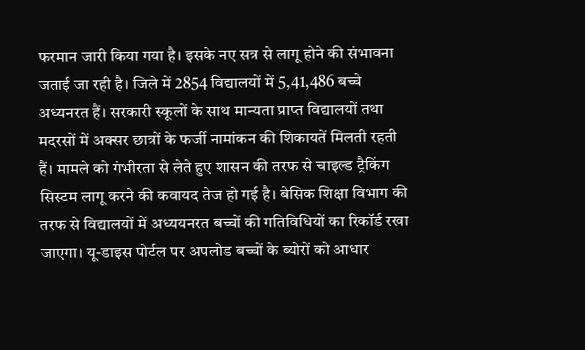फरमान जारी किया गया है। इसके नए सत्र से लागू होने की संभावना जताई जा रही है। जिले में 2854 विद्यालयों में 5,41,486 बच्चे अध्यनरत हैं। सरकारी स्कूलों के साथ मान्यता प्राप्त विद्यालयों तथा मदरसों में अक्सर छात्रों के फर्जी नामांकन की शिकायतें मिलती रहती हैं। मामले को गंभीरता से लेते हुए शासन की तरफ से चाइल्ड ट्रैकिंग सिस्टम लागू करने की कवायद तेज हो गई है। बेसिक शिक्षा विभाग की तरफ से विद्यालयों में अध्ययनरत बच्चों की गतिविधियों का रिकॉर्ड रखा जाएगा। यू-डाइस पोर्टल पर अपलोड बच्चों के ब्योरों को आधार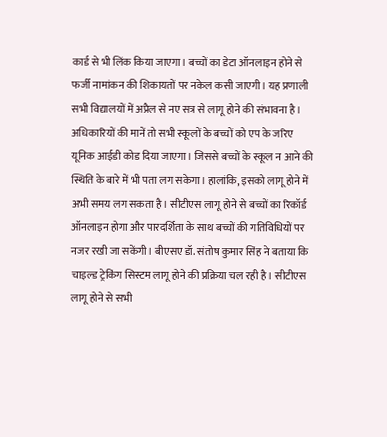कार्ड से भी लिंक किया जाएगा। बच्चों का डेटा ऑनलाइन होने से फर्जी नामांकन की शिकायतों पर नकेल कसी जाएगी। यह प्रणाली सभी विद्यालयों में अप्रैल से नए सत्र से लागू होने की संभावना है। अधिकारियों की मानें तो सभी स्कूलों के बच्चों को एप के जरिए यूनिक आईडी कोड दिया जाएगा। जिससे बच्चों के स्कूल न आने की स्थिति के बारे में भी पता लग सकेगा। हालांकि, इसको लागू होने में अभी समय लग सकता है। सीटीएस लागू होने से बच्चों का रिकॉर्ड ऑनलाइन होगा और पारदर्शिता के साथ बच्चों की गतिविधियों पर नजर रखी जा सकेंगी। बीएसए डॉ. संतोष कुमार सिंह ने बताया कि चाइल्ड ट्रेकिंग सिस्टम लागू होने की प्रक्रिया चल रही है। सीटीएस लागू होने से सभी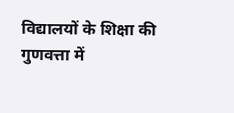विद्यालयों के शिक्षा की गुणवत्ता में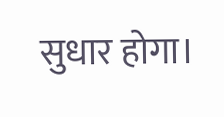सुधार होगा।